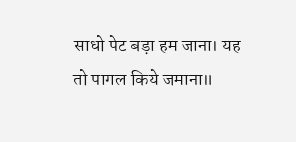साधो पेट बड़ा हम जाना। यह तो पागल किये जमाना॥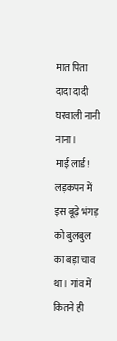मात पिता दादा दादी घरवाली नानी नाना।
माई लार्ड! लड़कपन में इस बूढ़े भंगड़ को बुलबुल का बड़ा चाव था। गांव में कितने ही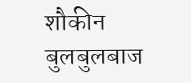शौकीन बुलबुलबाज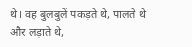थे। वह बुलबुलें पकड़ते थे, पालते थे और लड़ाते थे,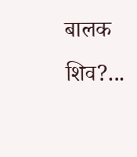बालक शिव?...